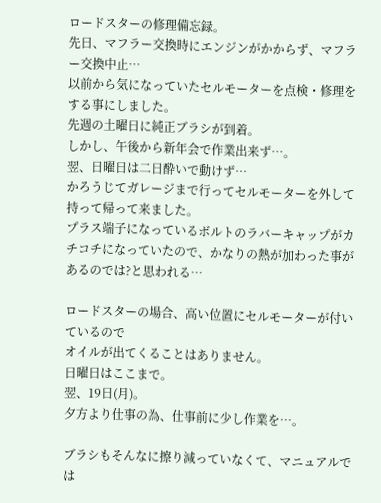ロードスターの修理備忘録。
先日、マフラー交換時にエンジンがかからず、マフラー交換中止…
以前から気になっていたセルモーターを点検・修理をする事にしました。
先週の土曜日に純正ブラシが到着。
しかし、午後から新年会で作業出来ず…。
翌、日曜日は二日酔いで動けず…
かろうじてガレージまで行ってセルモーターを外して持って帰って来ました。
プラス端子になっているボルトのラバーキャップがカチコチになっていたので、かなりの熱が加わった事があるのでは?と思われる…

ロードスターの場合、高い位置にセルモーターが付いているので
オイルが出てくることはありません。
日曜日はここまで。
翌、19日(月)。
夕方より仕事の為、仕事前に少し作業を…。

ブラシもそんなに擦り減っていなくて、マニュアルでは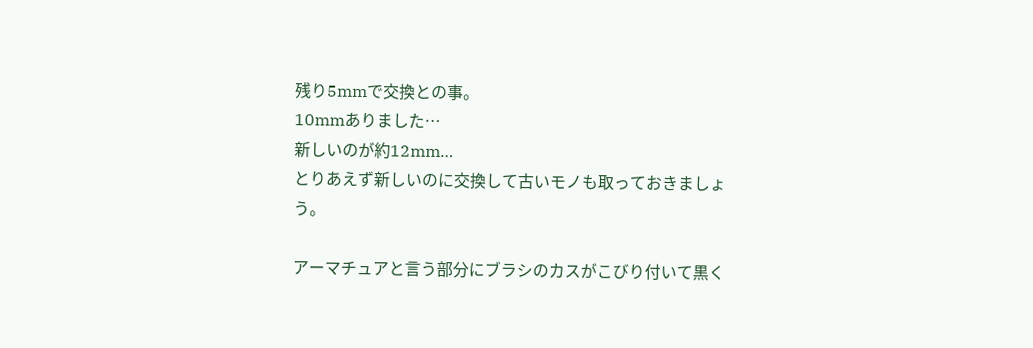残り5mmで交換との事。
10mmありました…
新しいのが約12mm…
とりあえず新しいのに交換して古いモノも取っておきましょう。

アーマチュアと言う部分にブラシのカスがこびり付いて黒く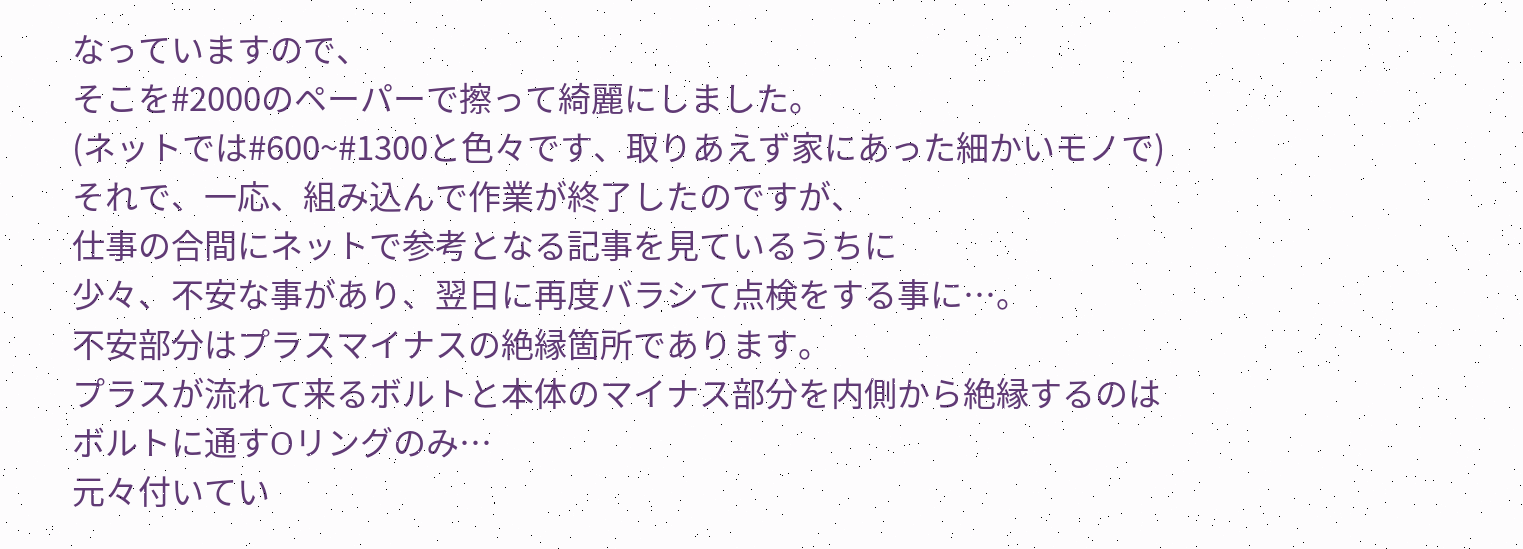なっていますので、
そこを#2000のペーパーで擦って綺麗にしました。
(ネットでは#600~#1300と色々です、取りあえず家にあった細かいモノで)
それで、一応、組み込んで作業が終了したのですが、
仕事の合間にネットで参考となる記事を見ているうちに
少々、不安な事があり、翌日に再度バラシて点検をする事に…。
不安部分はプラスマイナスの絶縁箇所であります。
プラスが流れて来るボルトと本体のマイナス部分を内側から絶縁するのは
ボルトに通すOリングのみ…
元々付いてい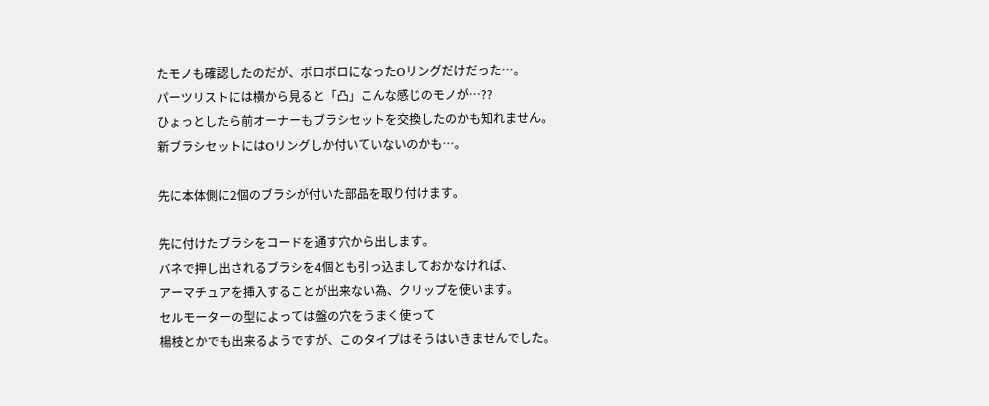たモノも確認したのだが、ボロボロになったOリングだけだった…。
パーツリストには横から見ると「凸」こんな感じのモノが…??
ひょっとしたら前オーナーもブラシセットを交換したのかも知れません。
新ブラシセットにはOリングしか付いていないのかも…。

先に本体側に2個のブラシが付いた部品を取り付けます。

先に付けたブラシをコードを通す穴から出します。
バネで押し出されるブラシを4個とも引っ込ましておかなければ、
アーマチュアを挿入することが出来ない為、クリップを使います。
セルモーターの型によっては盤の穴をうまく使って
楊枝とかでも出来るようですが、このタイプはそうはいきませんでした。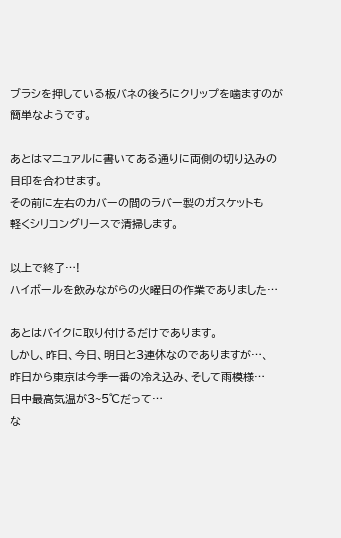ブラシを押している板バネの後ろにクリップを噛ますのが簡単なようです。

あとはマニュアルに書いてある通りに両側の切り込みの目印を合わせます。
その前に左右のカバーの間のラバー製のガスケットも
軽くシリコングリースで清掃します。

以上で終了…!
ハイボールを飲みながらの火曜日の作業でありました…

あとはバイクに取り付けるだけであります。
しかし、昨日、今日、明日と3連休なのでありますが…、
昨日から東京は今季一番の冷え込み、そして雨模様…
日中最高気温が3~5℃だって…
な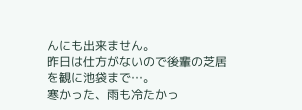んにも出来ません。
昨日は仕方がないので後輩の芝居を観に池袋まで…。
寒かった、雨も冷たかっ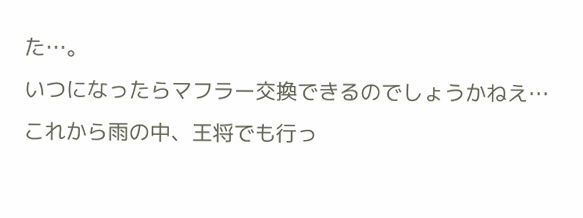た…。
いつになったらマフラー交換できるのでしょうかねえ…
これから雨の中、王将でも行っ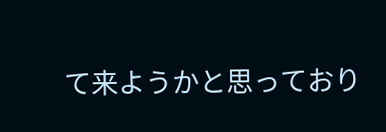て来ようかと思っており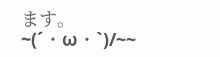ます。
~(´・ω・`)/~~